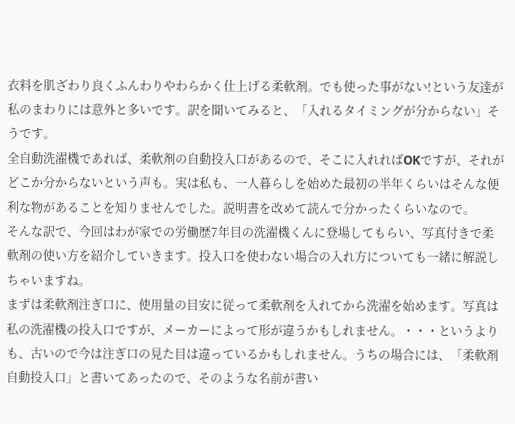衣料を肌ざわり良くふんわりやわらかく仕上げる柔軟剤。でも使った事がない!という友達が私のまわりには意外と多いです。訳を聞いてみると、「入れるタイミングが分からない」そうです。
全自動洗濯機であれば、柔軟剤の自動投入口があるので、そこに入れればOKですが、それがどこか分からないという声も。実は私も、一人暮らしを始めた最初の半年くらいはそんな便利な物があることを知りませんでした。説明書を改めて読んで分かったくらいなので。
そんな訳で、今回はわが家での労働歴7年目の洗濯機くんに登場してもらい、写真付きで柔軟剤の使い方を紹介していきます。投入口を使わない場合の入れ方についても一緒に解説しちゃいますね。
まずは柔軟剤注ぎ口に、使用量の目安に従って柔軟剤を入れてから洗濯を始めます。写真は私の洗濯機の投入口ですが、メーカーによって形が違うかもしれません。・・・というよりも、古いので今は注ぎ口の見た目は違っているかもしれません。うちの場合には、「柔軟剤自動投入口」と書いてあったので、そのような名前が書い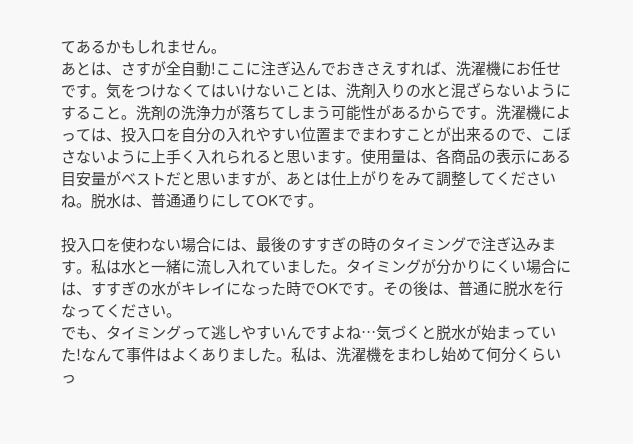てあるかもしれません。
あとは、さすが全自動!ここに注ぎ込んでおきさえすれば、洗濯機にお任せです。気をつけなくてはいけないことは、洗剤入りの水と混ざらないようにすること。洗剤の洗浄力が落ちてしまう可能性があるからです。洗濯機によっては、投入口を自分の入れやすい位置までまわすことが出来るので、こぼさないように上手く入れられると思います。使用量は、各商品の表示にある目安量がベストだと思いますが、あとは仕上がりをみて調整してくださいね。脱水は、普通通りにしてOKです。

投入口を使わない場合には、最後のすすぎの時のタイミングで注ぎ込みます。私は水と一緒に流し入れていました。タイミングが分かりにくい場合には、すすぎの水がキレイになった時でOKです。その後は、普通に脱水を行なってください。
でも、タイミングって逃しやすいんですよね…気づくと脱水が始まっていた!なんて事件はよくありました。私は、洗濯機をまわし始めて何分くらいっ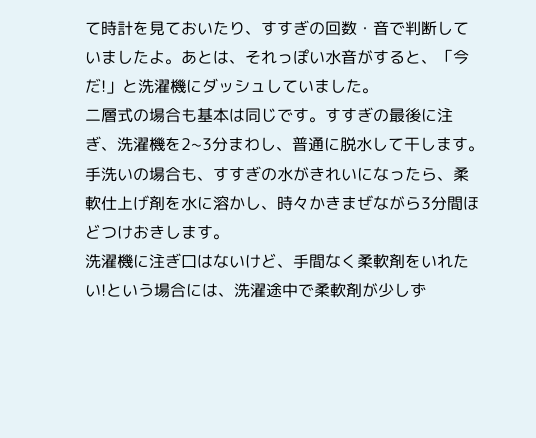て時計を見ておいたり、すすぎの回数・音で判断していましたよ。あとは、それっぽい水音がすると、「今だ!」と洗濯機にダッシュしていました。
二層式の場合も基本は同じです。すすぎの最後に注ぎ、洗濯機を2~3分まわし、普通に脱水して干します。
手洗いの場合も、すすぎの水がきれいになったら、柔軟仕上げ剤を水に溶かし、時々かきまぜながら3分間ほどつけおきします。
洗濯機に注ぎ口はないけど、手間なく柔軟剤をいれたい!という場合には、洗濯途中で柔軟剤が少しず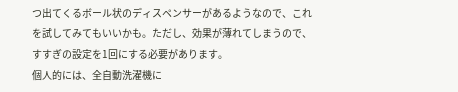つ出てくるボール状のディスペンサーがあるようなので、これを試してみてもいいかも。ただし、効果が薄れてしまうので、すすぎの設定を1回にする必要があります。
個人的には、全自動洗濯機に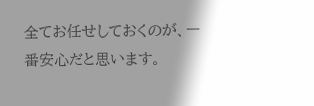全てお任せしておくのが、一番安心だと思います。